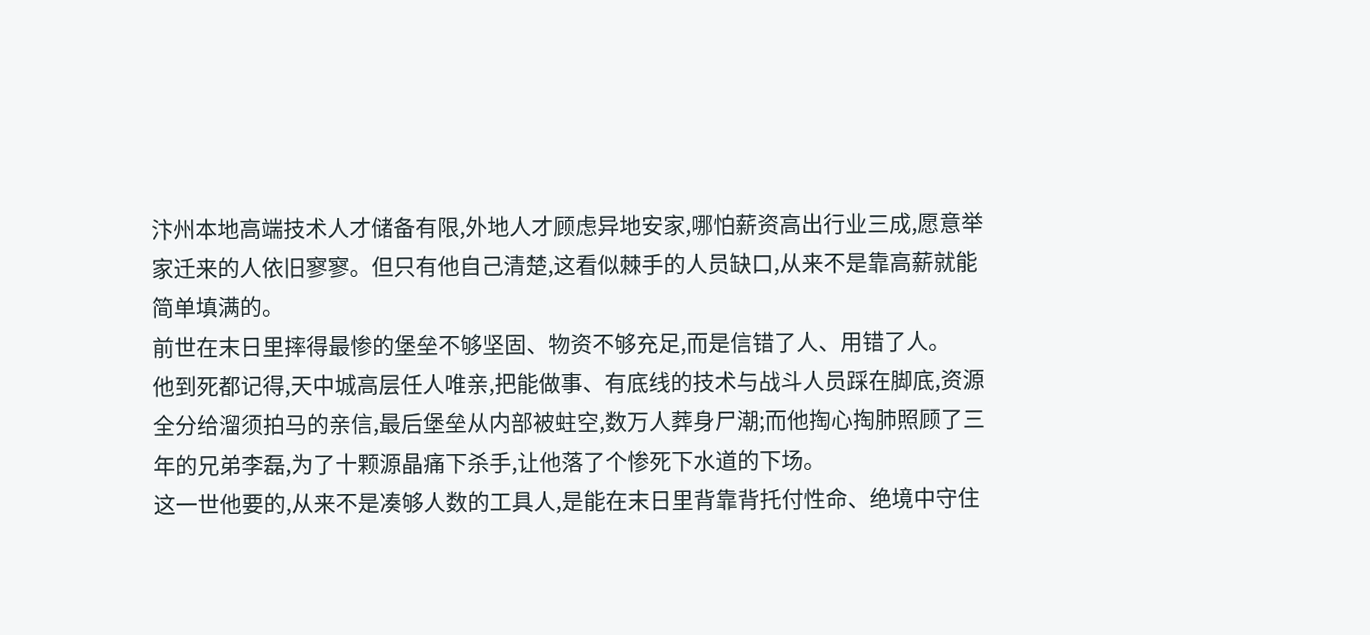汴州本地高端技术人才储备有限,外地人才顾虑异地安家,哪怕薪资高出行业三成,愿意举家迁来的人依旧寥寥。但只有他自己清楚,这看似棘手的人员缺口,从来不是靠高薪就能简单填满的。
前世在末日里摔得最惨的堡垒不够坚固、物资不够充足,而是信错了人、用错了人。
他到死都记得,天中城高层任人唯亲,把能做事、有底线的技术与战斗人员踩在脚底,资源全分给溜须拍马的亲信,最后堡垒从内部被蛀空,数万人葬身尸潮;而他掏心掏肺照顾了三年的兄弟李磊,为了十颗源晶痛下杀手,让他落了个惨死下水道的下场。
这一世他要的,从来不是凑够人数的工具人,是能在末日里背靠背托付性命、绝境中守住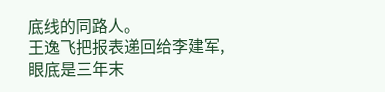底线的同路人。
王逸飞把报表递回给李建军,眼底是三年末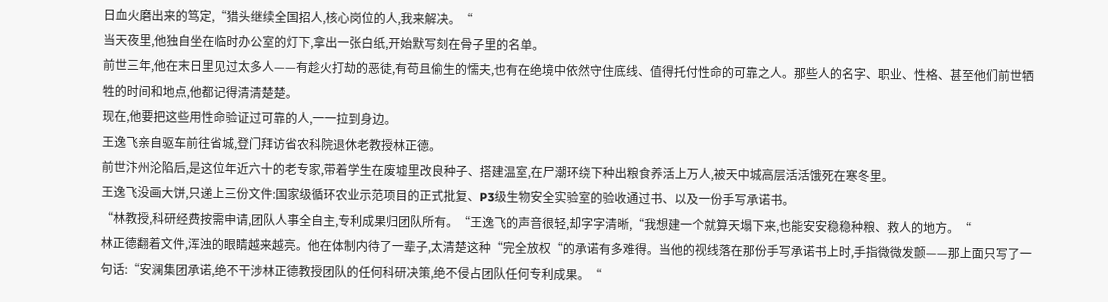日血火磨出来的笃定,“猎头继续全国招人,核心岗位的人,我来解决。“
当天夜里,他独自坐在临时办公室的灯下,拿出一张白纸,开始默写刻在骨子里的名单。
前世三年,他在末日里见过太多人——有趁火打劫的恶徒,有苟且偷生的懦夫,也有在绝境中依然守住底线、值得托付性命的可靠之人。那些人的名字、职业、性格、甚至他们前世牺牲的时间和地点,他都记得清清楚楚。
现在,他要把这些用性命验证过可靠的人,一一拉到身边。
王逸飞亲自驱车前往省城,登门拜访省农科院退休老教授林正德。
前世汴州沦陷后,是这位年近六十的老专家,带着学生在废墟里改良种子、搭建温室,在尸潮环绕下种出粮食养活上万人,被天中城高层活活饿死在寒冬里。
王逸飞没画大饼,只递上三份文件:国家级循环农业示范项目的正式批复、P3级生物安全实验室的验收通过书、以及一份手写承诺书。
“林教授,科研经费按需申请,团队人事全自主,专利成果归团队所有。“王逸飞的声音很轻,却字字清晰,“我想建一个就算天塌下来,也能安安稳稳种粮、救人的地方。“
林正德翻着文件,浑浊的眼睛越来越亮。他在体制内待了一辈子,太清楚这种“完全放权“的承诺有多难得。当他的视线落在那份手写承诺书上时,手指微微发颤——那上面只写了一句话:“安澜集团承诺,绝不干涉林正德教授团队的任何科研决策,绝不侵占团队任何专利成果。“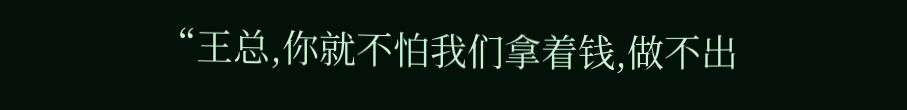“王总,你就不怕我们拿着钱,做不出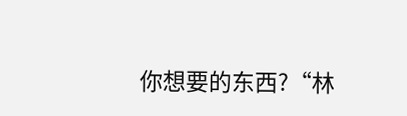你想要的东西?“林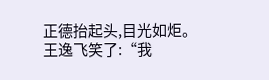正德抬起头,目光如炬。
王逸飞笑了:“我